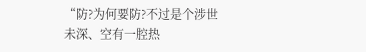“防?为何要防?不过是个涉世未深、空有一腔热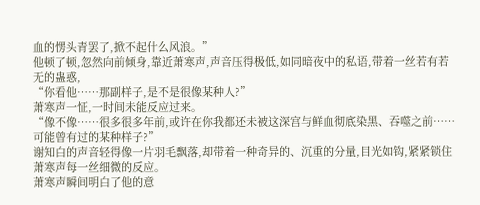血的愣头青罢了,掀不起什么风浪。”
他顿了顿,忽然向前倾身,靠近萧寒声,声音压得极低,如同暗夜中的私语,带着一丝若有若无的蛊惑,
“你看他……那副样子,是不是很像某种人?”
萧寒声一怔,一时间未能反应过来。
“像不像……很多很多年前,或许在你我都还未被这深宫与鲜血彻底染黑、吞噬之前……可能曾有过的某种样子?”
谢知白的声音轻得像一片羽毛飘落,却带着一种奇异的、沉重的分量,目光如钩,紧紧锁住萧寒声每一丝细微的反应。
萧寒声瞬间明白了他的意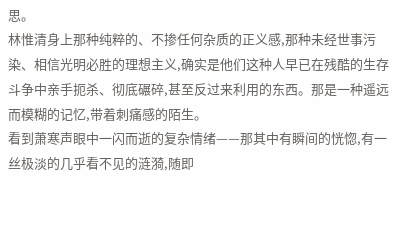思。
林惟清身上那种纯粹的、不掺任何杂质的正义感,那种未经世事污染、相信光明必胜的理想主义,确实是他们这种人早已在残酷的生存斗争中亲手扼杀、彻底碾碎,甚至反过来利用的东西。那是一种遥远而模糊的记忆,带着刺痛感的陌生。
看到萧寒声眼中一闪而逝的复杂情绪——那其中有瞬间的恍惚,有一丝极淡的几乎看不见的涟漪,随即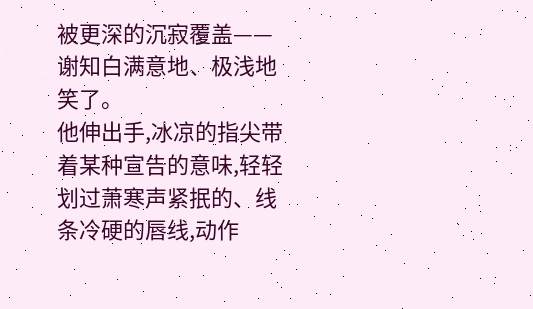被更深的沉寂覆盖——谢知白满意地、极浅地笑了。
他伸出手,冰凉的指尖带着某种宣告的意味,轻轻划过萧寒声紧抿的、线条冷硬的唇线,动作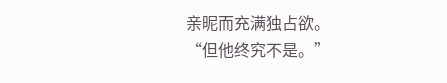亲昵而充满独占欲。
“但他终究不是。”